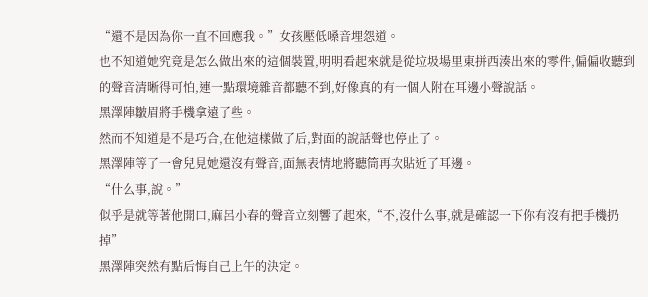“還不是因為你一直不回應我。”女孩壓低嗓音埋怨道。
也不知道她究竟是怎么做出來的這個裝置,明明看起來就是從垃圾場里東拼西湊出來的零件,偏偏收聽到的聲音清晰得可怕,連一點環境雜音都聽不到,好像真的有一個人附在耳邊小聲說話。
黑澤陣皺眉將手機拿遠了些。
然而不知道是不是巧合,在他這樣做了后,對面的說話聲也停止了。
黑澤陣等了一會兒見她還沒有聲音,面無表情地將聽筒再次貼近了耳邊。
“什么事,說。”
似乎是就等著他開口,麻呂小春的聲音立刻響了起來,“不,沒什么事,就是確認一下你有沒有把手機扔掉”
黑澤陣突然有點后悔自己上午的決定。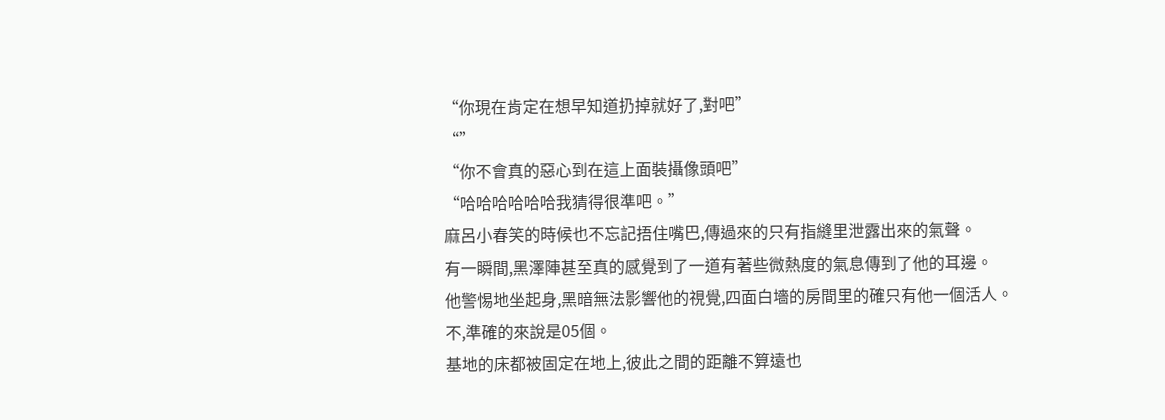“你現在肯定在想早知道扔掉就好了,對吧”
“”
“你不會真的惡心到在這上面裝攝像頭吧”
“哈哈哈哈哈哈我猜得很準吧。”
麻呂小春笑的時候也不忘記捂住嘴巴,傳過來的只有指縫里泄露出來的氣聲。
有一瞬間,黑澤陣甚至真的感覺到了一道有著些微熱度的氣息傳到了他的耳邊。
他警惕地坐起身,黑暗無法影響他的視覺,四面白墻的房間里的確只有他一個活人。
不,準確的來說是05個。
基地的床都被固定在地上,彼此之間的距離不算遠也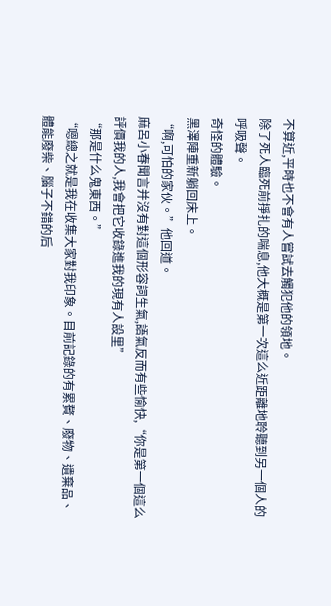不算近,平時也不會有人嘗試去觸犯他的領地。
除了死人臨死前掙扎的喘息,他大概是第一次這么近距離地聆聽到另一個人的呼吸聲。
奇怪的體驗。
黑澤陣重新躺回床上。
“啊,可怕的家伙。”他回道。
麻呂小春聞言并沒有對這個形容詞生氣,語氣反而有些愉快,“你是第一個這么評價我的人,我會把它收錄進我的現有人設里”
“那是什么鬼東西。”
“嗯總之就是我在收集大家對我印象。目前記錄的有累贅、廢物、遺棄品、體能廢柴、腦子不錯的后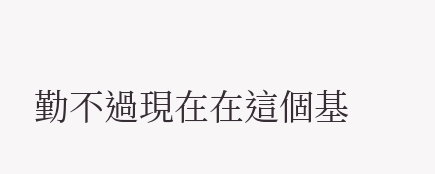勤不過現在在這個基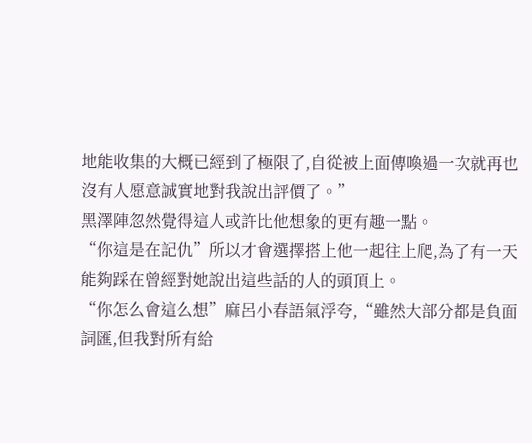地能收集的大概已經到了極限了,自從被上面傳喚過一次就再也沒有人愿意誠實地對我說出評價了。”
黑澤陣忽然覺得這人或許比他想象的更有趣一點。
“你這是在記仇”所以才會選擇搭上他一起往上爬,為了有一天能夠踩在曾經對她說出這些話的人的頭頂上。
“你怎么會這么想”麻呂小春語氣浮夸,“雖然大部分都是負面詞匯,但我對所有給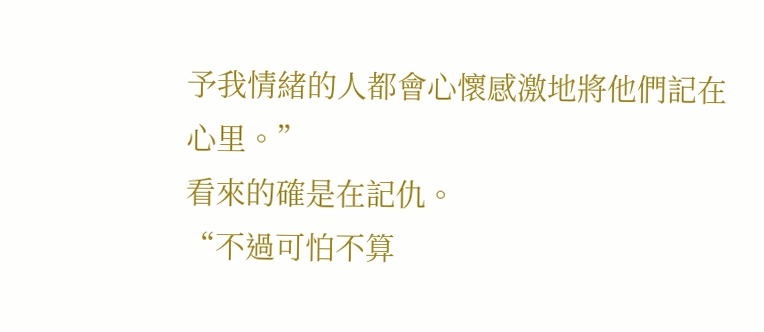予我情緒的人都會心懷感激地將他們記在心里。”
看來的確是在記仇。
“不過可怕不算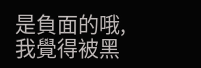是負面的哦,我覺得被黑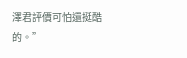澤君評價可怕還挺酷的。”